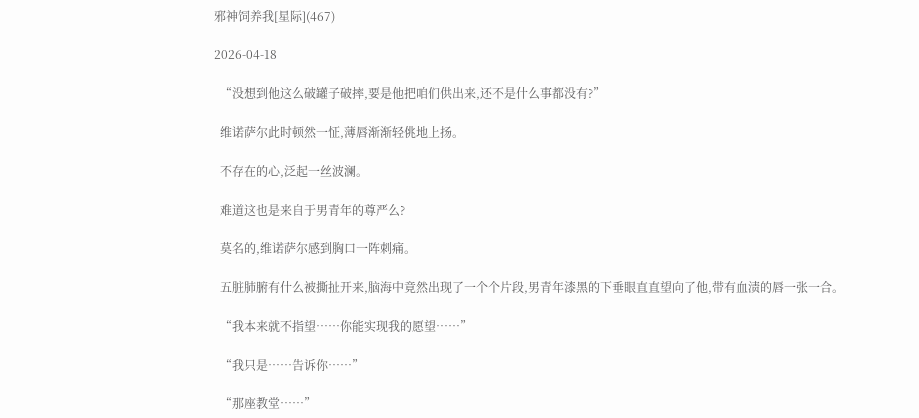邪神饲养我[星际](467)

2026-04-18

  “没想到他这么破罐子破摔,要是他把咱们供出来,还不是什么事都没有?”

  维诺萨尔此时顿然一怔,薄唇渐渐轻佻地上扬。

  不存在的心,泛起一丝波澜。

  难道这也是来自于男青年的尊严么?

  莫名的,维诺萨尔感到胸口一阵刺痛。

  五脏肺腑有什么被撕扯开来,脑海中竟然出现了一个个片段,男青年漆黑的下垂眼直直望向了他,带有血渍的唇一张一合。

  “我本来就不指望……你能实现我的愿望……”

  “我只是……告诉你……”

  “那座教堂……”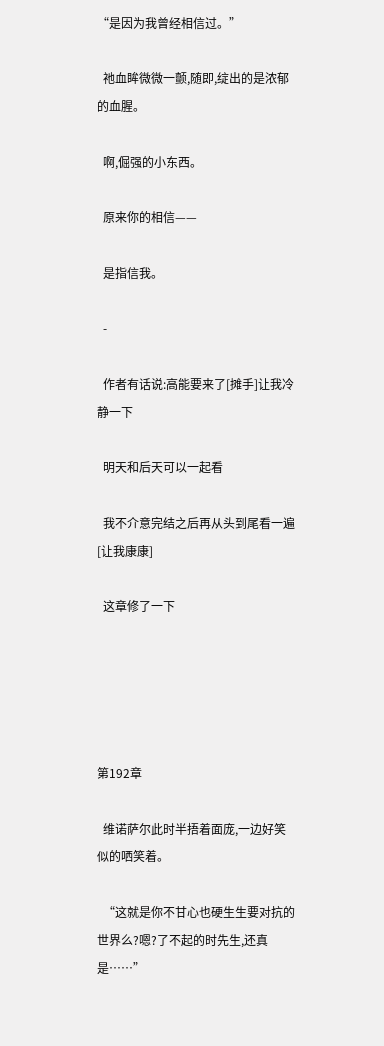“是因为我曾经相信过。”

  祂血眸微微一颤,随即,绽出的是浓郁的血腥。

  啊,倔强的小东西。

  原来你的相信——

  是指信我。

  -

  作者有话说:高能要来了[摊手]让我冷静一下

  明天和后天可以一起看

  我不介意完结之后再从头到尾看一遍[让我康康]

  这章修了一下





第192章

  维诺萨尔此时半捂着面庞,一边好笑似的哂笑着。

  “这就是你不甘心也硬生生要对抗的世界么?嗯?了不起的时先生,还真是……”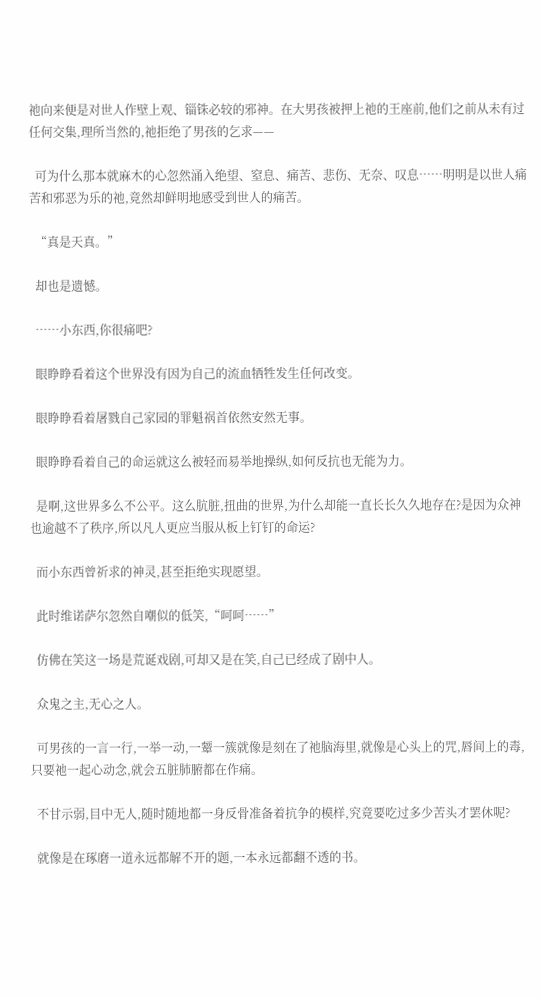祂向来便是对世人作壁上观、锱铢必较的邪神。在大男孩被押上祂的王座前,他们之前从未有过任何交集,理所当然的,祂拒绝了男孩的乞求——

  可为什么那本就麻木的心忽然涌入绝望、窒息、痛苦、悲伤、无奈、叹息……明明是以世人痛苦和邪恶为乐的祂,竟然却鲜明地感受到世人的痛苦。

  “真是天真。”

  却也是遗憾。

  ……小东西,你很痛吧?

  眼睁睁看着这个世界没有因为自己的流血牺牲发生任何改变。

  眼睁睁看着屠戮自己家园的罪魁祸首依然安然无事。

  眼睁睁看着自己的命运就这么被轻而易举地操纵,如何反抗也无能为力。

  是啊,这世界多么不公平。这么肮脏,扭曲的世界,为什么却能一直长长久久地存在?是因为众神也逾越不了秩序,所以凡人更应当服从板上钉钉的命运?

  而小东西曾祈求的神灵,甚至拒绝实现愿望。

  此时维诺萨尔忽然自嘲似的低笑,“呵呵……”

  仿佛在笑这一场是荒诞戏剧,可却又是在笑,自己已经成了剧中人。

  众鬼之主,无心之人。

  可男孩的一言一行,一举一动,一颦一簇就像是刻在了祂脑海里,就像是心头上的咒,唇间上的毒,只要祂一起心动念,就会五脏肺腑都在作痛。

  不甘示弱,目中无人,随时随地都一身反骨准备着抗争的模样,究竟要吃过多少苦头才罢休呢?

  就像是在琢磨一道永远都解不开的题,一本永远都翻不透的书。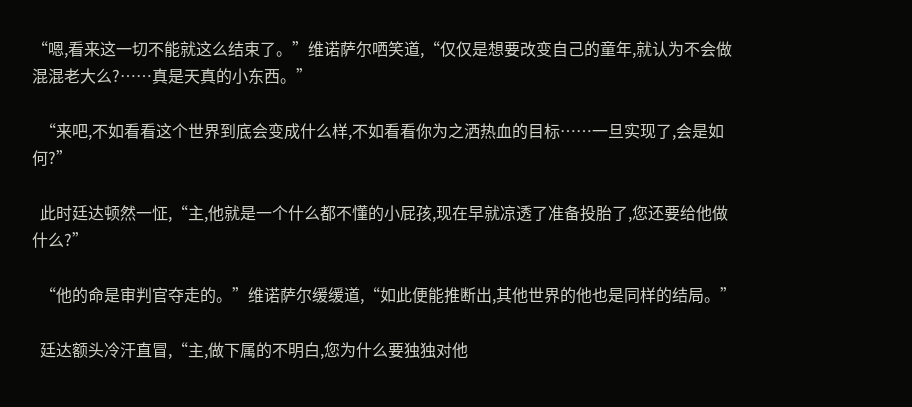“嗯,看来这一切不能就这么结束了。”维诺萨尔哂笑道,“仅仅是想要改变自己的童年,就认为不会做混混老大么?……真是天真的小东西。”

  “来吧,不如看看这个世界到底会变成什么样,不如看看你为之洒热血的目标……一旦实现了,会是如何?”

  此时廷达顿然一怔,“主,他就是一个什么都不懂的小屁孩,现在早就凉透了准备投胎了,您还要给他做什么?”

  “他的命是审判官夺走的。”维诺萨尔缓缓道,“如此便能推断出,其他世界的他也是同样的结局。”

  廷达额头冷汗直冒,“主,做下属的不明白,您为什么要独独对他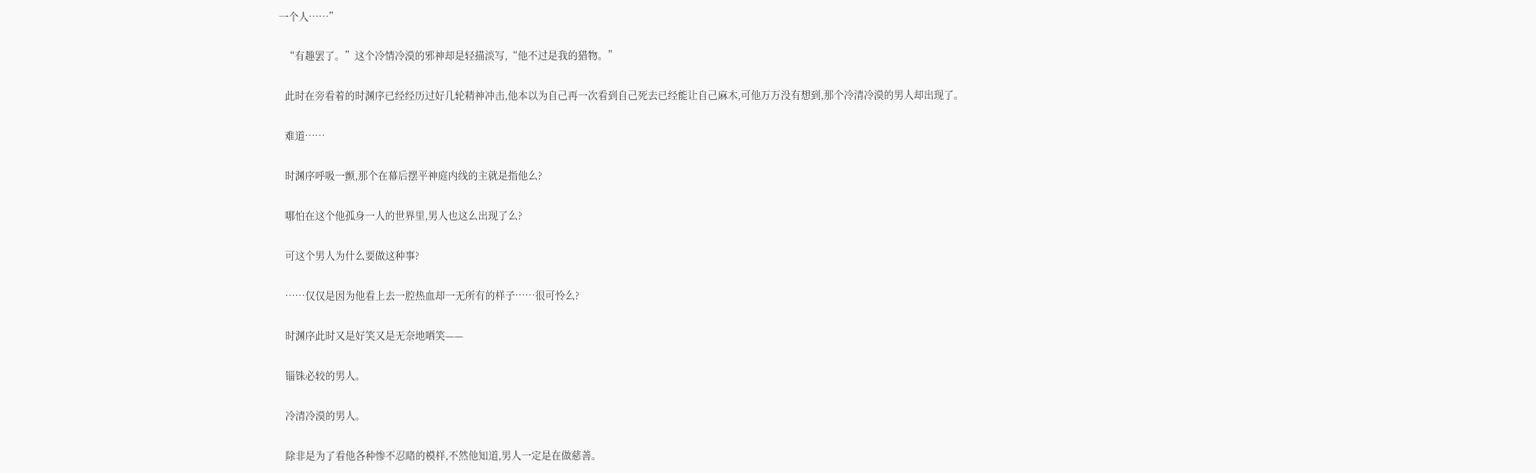一个人……”

  “有趣罢了。”这个冷情冷漠的邪神却是轻描淡写,“他不过是我的猎物。”

  此时在旁看着的时渊序已经经历过好几轮精神冲击,他本以为自己再一次看到自己死去已经能让自己麻木,可他万万没有想到,那个冷清冷漠的男人却出现了。

  难道……

  时渊序呼吸一颤,那个在幕后摆平神庭内线的主就是指他么?

  哪怕在这个他孤身一人的世界里,男人也这么出现了么?

  可这个男人为什么要做这种事?

  ……仅仅是因为他看上去一腔热血却一无所有的样子……很可怜么?

  时渊序此时又是好笑又是无奈地哂笑——

  锱铢必较的男人。

  冷清冷漠的男人。

  除非是为了看他各种惨不忍睹的模样,不然他知道,男人一定是在做慈善。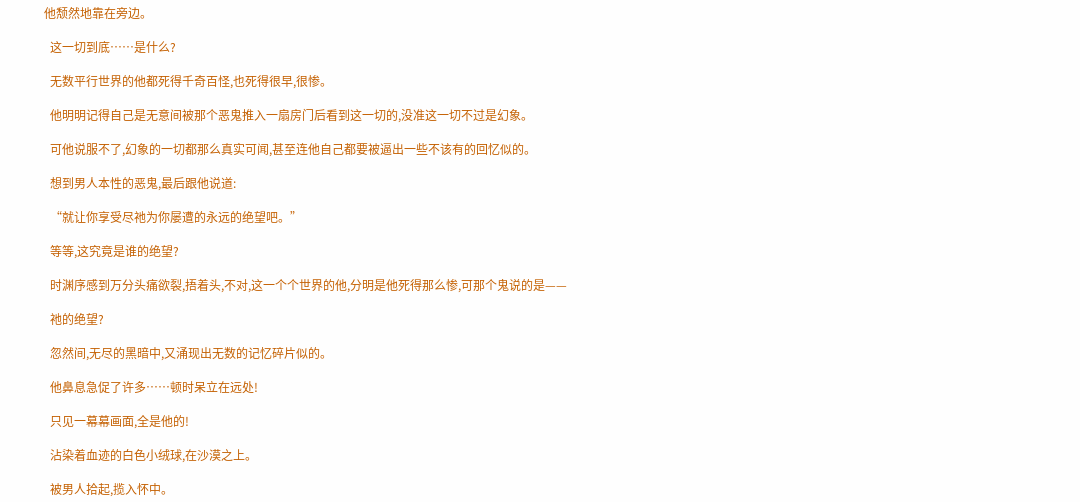他颓然地靠在旁边。

  这一切到底……是什么?

  无数平行世界的他都死得千奇百怪,也死得很早,很惨。

  他明明记得自己是无意间被那个恶鬼推入一扇房门后看到这一切的,没准这一切不过是幻象。

  可他说服不了,幻象的一切都那么真实可闻,甚至连他自己都要被逼出一些不该有的回忆似的。

  想到男人本性的恶鬼,最后跟他说道:

  “就让你享受尽祂为你屡遭的永远的绝望吧。”

  等等,这究竟是谁的绝望?

  时渊序感到万分头痛欲裂,捂着头,不对,这一个个世界的他,分明是他死得那么惨,可那个鬼说的是——

  祂的绝望?

  忽然间,无尽的黑暗中,又涌现出无数的记忆碎片似的。

  他鼻息急促了许多……顿时呆立在远处!

  只见一幕幕画面,全是他的!

  沾染着血迹的白色小绒球,在沙漠之上。

  被男人拾起,揽入怀中。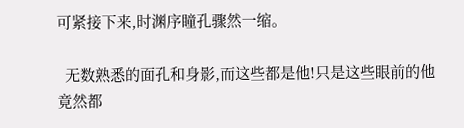可紧接下来,时渊序瞳孔骤然一缩。

  无数熟悉的面孔和身影,而这些都是他!只是这些眼前的他竟然都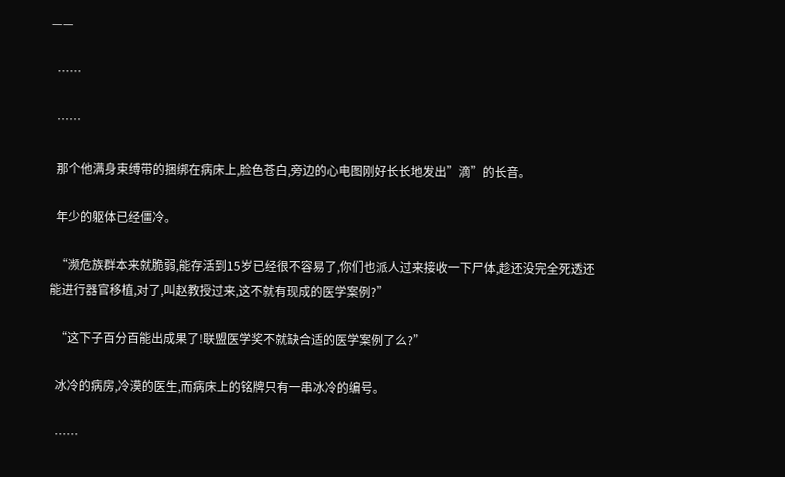——

  ……

  ……

  那个他满身束缚带的捆绑在病床上,脸色苍白,旁边的心电图刚好长长地发出”滴”的长音。

  年少的躯体已经僵冷。

  “濒危族群本来就脆弱,能存活到15岁已经很不容易了,你们也派人过来接收一下尸体,趁还没完全死透还能进行器官移植,对了,叫赵教授过来,这不就有现成的医学案例?”

  “这下子百分百能出成果了!联盟医学奖不就缺合适的医学案例了么?”

  冰冷的病房,冷漠的医生,而病床上的铭牌只有一串冰冷的编号。

  ……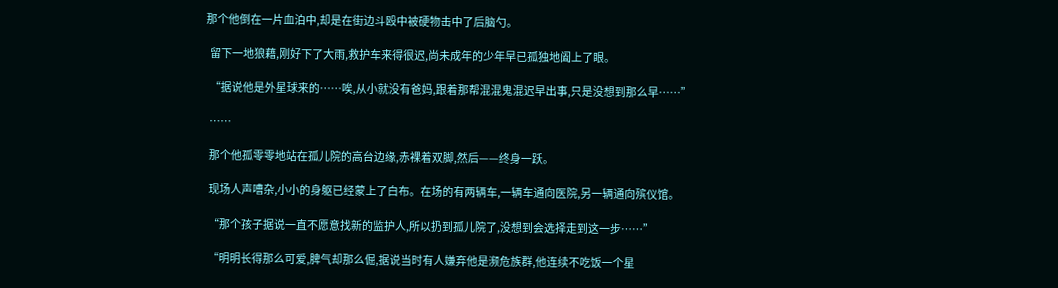那个他倒在一片血泊中,却是在街边斗殴中被硬物击中了后脑勺。

  留下一地狼藉,刚好下了大雨,救护车来得很迟,尚未成年的少年早已孤独地阖上了眼。

  “据说他是外星球来的……唉,从小就没有爸妈,跟着那帮混混鬼混迟早出事,只是没想到那么早……”

  ……

  那个他孤零零地站在孤儿院的高台边缘,赤裸着双脚,然后——终身一跃。

  现场人声嘈杂,小小的身躯已经蒙上了白布。在场的有两辆车,一辆车通向医院,另一辆通向殡仪馆。

  “那个孩子据说一直不愿意找新的监护人,所以扔到孤儿院了,没想到会选择走到这一步……”

  “明明长得那么可爱,脾气却那么倔,据说当时有人嫌弃他是濒危族群,他连续不吃饭一个星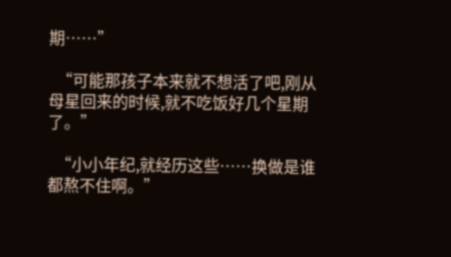期……”

  “可能那孩子本来就不想活了吧,刚从母星回来的时候,就不吃饭好几个星期了。”

  “小小年纪,就经历这些……换做是谁都熬不住啊。”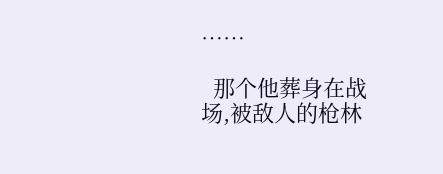……

  那个他葬身在战场,被敌人的枪林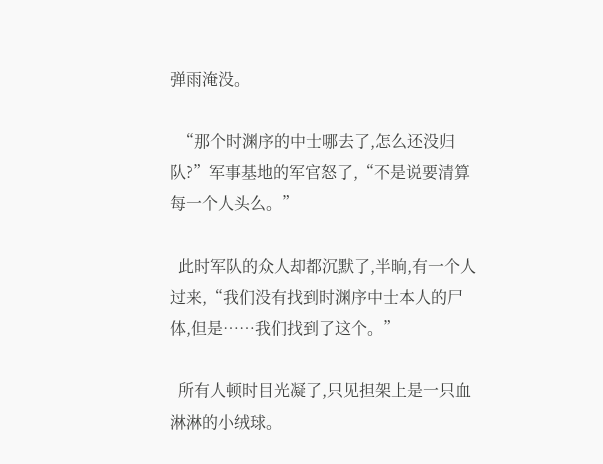弹雨淹没。

  “那个时渊序的中士哪去了,怎么还没归队?”军事基地的军官怒了,“不是说要清算每一个人头么。”

  此时军队的众人却都沉默了,半晌,有一个人过来,“我们没有找到时渊序中士本人的尸体,但是……我们找到了这个。”

  所有人顿时目光凝了,只见担架上是一只血淋淋的小绒球。